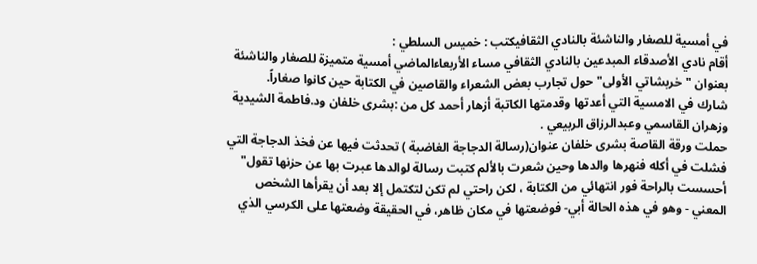في أمسية للصغار والناشئة بالنادي الثقافيكتب : خميس السلطي :
أقام نادي الأصدقاء المبدعين بالنادي الثقافي مساء الأربعاءالماضي أمسية متميزة للصغار والناشئة بعنوان "خربشاتي الأولى" حول تجارب بعض الشعراء والقاصين في الكتابة حين كانوا صغاراً.
شارك في الامسية التي أعدتها وقدمتها الكاتبة أزهار أحمد كل من :بشرى خلفان ود.فاطمة الشيدية وزهران القاسمي وعبدالرزاق الربيعي .
حملت ورقة القاصة بشرى خلفان عنوان(رسالة الدجاجة الغاضبة ) تحدثت فيها عن فخذ الدجاجة التي فشلت في أكله فنهرها والدها وحين شعرت بالألم كتبت رسالة لوالدها عبرت بها عن حزنها تقول" أحسست بالراحة فور انتهائي من الكتابة ، لكن راحتي لم تكن لتكتمل إلا بعد أن يقرأها الشخص المعني - وهو في هذه الحالة أبي- فوضعتها في مكان ظاهر، في الحقيقة وضعتها على الكرسي الذي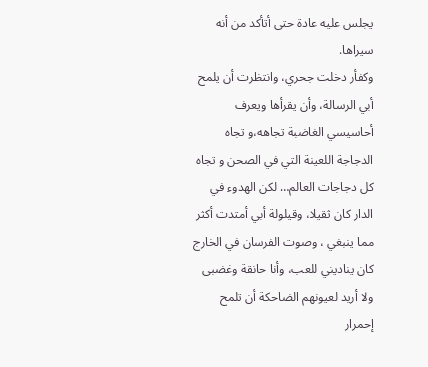يجلس عليه عادة حتى أتأكد من أنه سيراها.
وكفأر دخلت جحري، وانتظرت أن يلمح أبي الرسالة، وأن يقرأها ويعرف أحاسيسي الغاضبة تجاهه،و تجاه الدجاجة اللعينة التي في الصحن و تجاه كل دجاجات العالم… لكن الهدوء في الدار كان ثقيلا، وقيلولة أبي أمتدت أكثر مما ينبغي ، وصوت الفرسان في الخارج كان يناديني للعب، وأنا حانقة وغضبى ولا أريد لعيونهم الضاحكة أن تلمح إحمرار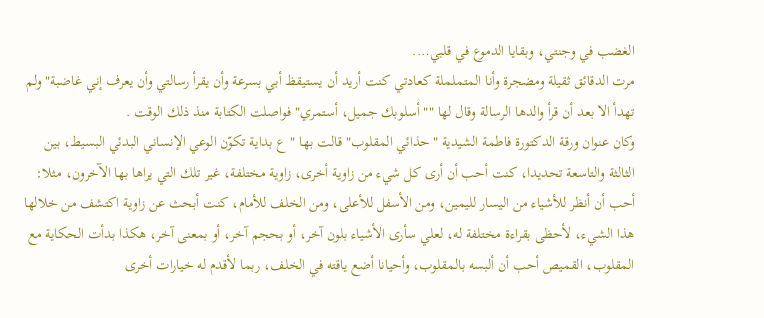الغضب في وجنتي، وبقايا الدموع في قلبي….
مرت الدقائق ثقيلة ومضجرة وأنا المتململة كعادتي كنت أريد أن يستيقظ أبي بسرعة وأن يقرأ رسالتي وأن يعرف إني غاضبة" ولم تهدأ الا بعد أن قرأ والدها الرسالة وقال لها "" أسلوبك جميل، أستمري" فواصلت الكتابة منذ ذلك الوقت .
وكان عنوان ورقة الدكتورة فاطمة الشيدية "حذائي المقلوب" قالت بها " ع بداية تكوّن الوعي الإنساني البدئي البسيط، بين الثالثة والتاسعة تحديدا، كنت أحب أن أرى كل شيء من زاوية أخرى، زاوية مختلفة، غير تلك التي يراها بها الآخرون، مثلا: أحب أن أنظر للأشياء من اليسار لليمين، ومن الأسفل للأعلى، ومن الخلف للأمام، كنت أبحث عن زاوية اكتشف من خلالها هذا الشيء، لأحظى بقراءة مختلفة له، لعلي سأرى الأشياء بلون آخر، أو بحجم آخر، أو بمعنى آخر، هكذا بدأت الحكاية مع المقلوب، القميص أحب أن ألبسه بالمقلوب، وأحيانا أضع ياقته في الخلف، ربما لأقدم له خيارات أخرى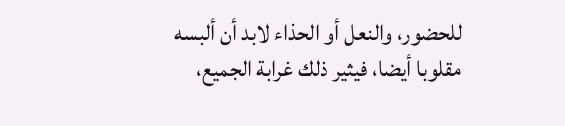للحضور، والنعل أو الحذاء لابد أن ألبسه مقلوبا أيضا، فيثير ذلك غرابة الجميع،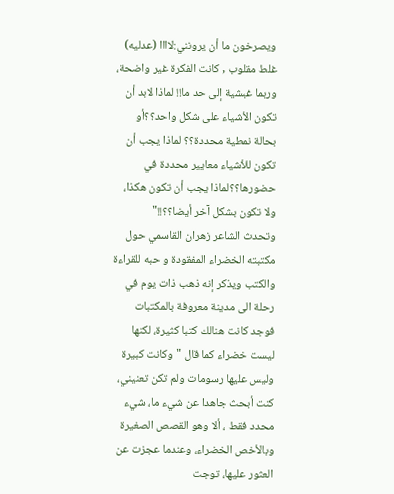ويصرخون ما أن يرونني:لاااا (عدليه) غلط مقلوب , كانت الفكرة غير واضحة، وربما غبشية إلى حد ما!! لماذا لابد أن تكون الأشياء على شكل واحد؟؟أو بحالة نمطية محددة؟؟ لماذا يجب أن تكون للأشياء معايير محددة في حضورها؟؟لماذا يجب أن تكون هكذا، ولا تكون بشكل آخر أيضا؟؟!!"
وتحدث الشاعر زهران القاسمي حول مكتبته الخضراء المفقودة و حبه للقراءة والكتب ويذكر إنه ذهب ذات يوم في رحلة الى مدينة معروفة بالمكتبات فوجد كانت هنالك كتبا كثيرة، لكنها ليست خضراء كما قال "وكانت كبيرة وليس عليها رسومات ولم تكن تعنيني، كنت أبحث جاهدا عن شيء ما، شيء محدد فقط ، ألا وهو القصص الصغيرة وبالأخص الخضراء، وعندما عجزت عن العثور عليها، توجت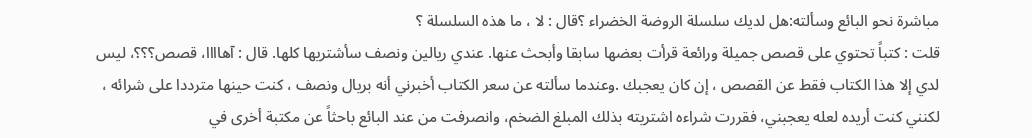مباشرة نحو البائع وسألته:هل لديك سلسلة الروضة الخضراء ؟قال : لا ، ما هذه السلسلة ؟
قلت : كتباً تحتوي على قصص جميلة ورائعة قرأت بعضها سابقا وأبحث عنها. عندي ريالين ونصف سأشتريها كلها. قال : آهاااا، قصص؟؟؟، ليس لدي إلا هذا الكتاب فقط عن القصص ، إن كان يعجبك .وعندما سألته عن سعر الكتاب أخبرني أنه بريال ونصف ، كنت حينها مترددا على شرائه ، لكنني كنت أريده لعله يعجبني، فقررت شراءه اشتريته بذلك المبلغ الضخم، وانصرفت من عند البائع باحثاً عن مكتبة أخرى في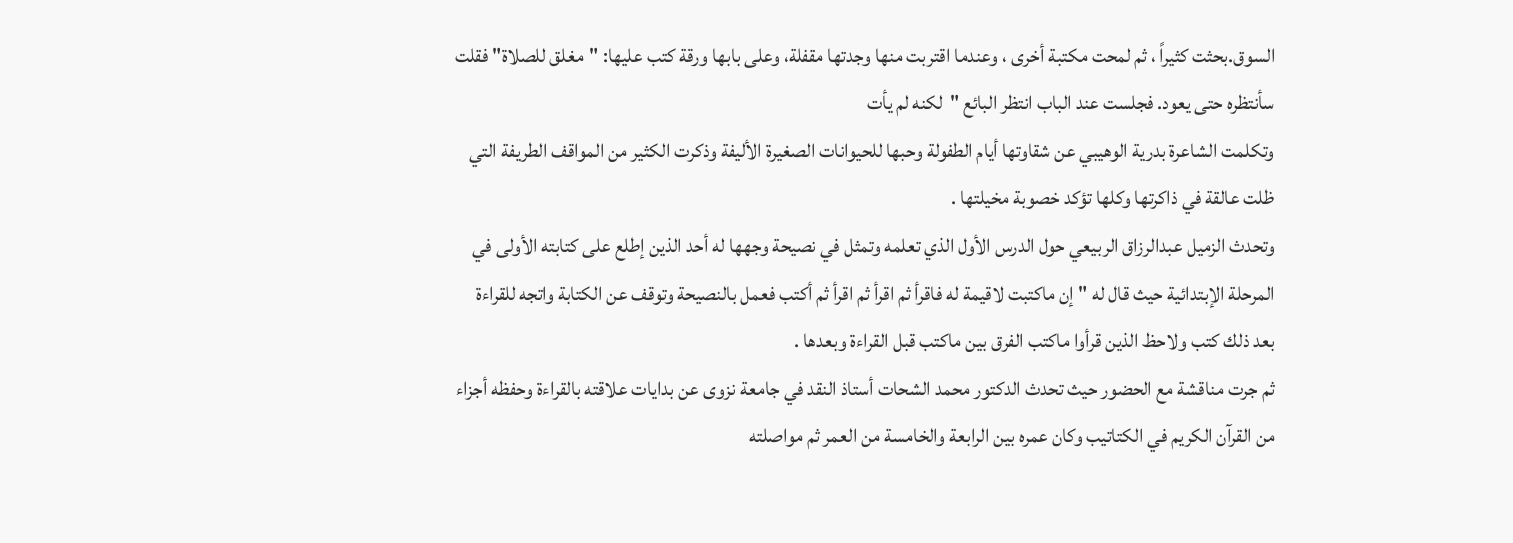السوق.بحثت كثيراً ، ثم لمحت مكتبة أخرى ، وعندما اقتربت منها وجدتها مقفلة، وعلى بابها ورقة كتب عليها: "مغلق للصلاة" فقلت سأنتظره حتى يعود. فجلست عند الباب انتظر البائع "لكنه لم يأت
وتكلمت الشاعرة بدرية الوهيبي عن شقاوتها أيام الطفولة وحبها للحيوانات الصغيرة الأليفة وذكرت الكثير من المواقف الطريفة التي ظلت عالقة في ذاكرتها وكلها تؤكد خصوبة مخيلتها .
وتحدث الزميل عبدالرزاق الربيعي حول الدرس الأول الذي تعلمه وتمثل في نصيحة وجهها له أحد الذين إطلع على كتابته الأولى في المرحلة الإبتدائية حيث قال له "إن ماكتبت لاقيمة له فاقرأ ثم اقرأ ثم اقرأ ثم أكتب فعمل بالنصيحة وتوقف عن الكتابة واتجه للقراءة بعد ذلك كتب ولاحظ الذين قرأوا ماكتب الفرق بين ماكتب قبل القراءة وبعدها .
ثم جرت مناقشة مع الحضور حيث تحدث الدكتور محمد الشحات أستاذ النقد في جامعة نزوى عن بدايات علاقته بالقراءة وحفظه أجزاء من القرآن الكريم في الكتاتيب وكان عمره بين الرابعة والخامسة من العمر ثم مواصلته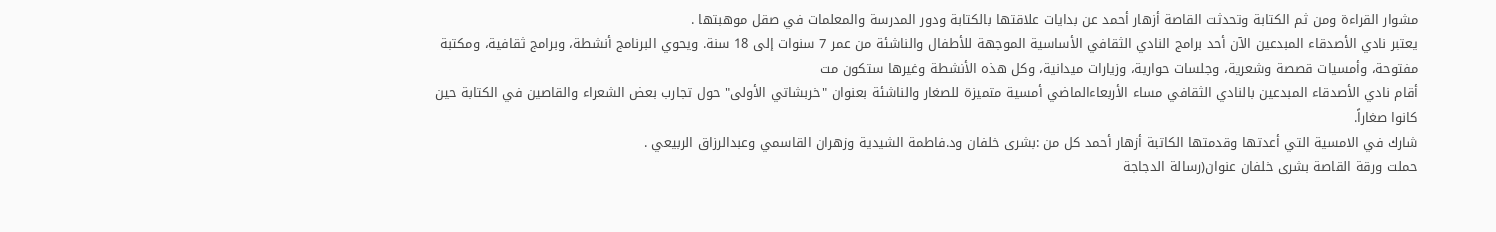مشوار القراءة ومن ثم الكتابة وتحدثت القاصة أزهار أحمد عن بدايات علاقتها بالكتابة ودور المدرسة والمعلمات في صقل موهبتها .
يعتبر نادي الأصدقاء المبدعين الآن أحد برامج النادي الثقافي الأساسية الموجهة للأطفال والناشئة من عمر 7 سنوات إلى 18 سنة. ويحوي البرنامج أنشطة، وبرامج ثقافية، ومكتبة مفتوحة، وأمسيات قصصة وشعرية، وجلسات حوارية، وزيارات ميدانية، وكل هذه الأنشطة وغيرها ستكون مت
أقام نادي الأصدقاء المبدعين بالنادي الثقافي مساء الأربعاءالماضي أمسية متميزة للصغار والناشئة بعنوان "خربشاتي الأولى" حول تجارب بعض الشعراء والقاصين في الكتابة حين كانوا صغاراً.
شارك في الامسية التي أعدتها وقدمتها الكاتبة أزهار أحمد كل من :بشرى خلفان ود.فاطمة الشيدية وزهران القاسمي وعبدالرزاق الربيعي .
حملت ورقة القاصة بشرى خلفان عنوان(رسالة الدجاجة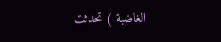الغاضبة ) تحدثت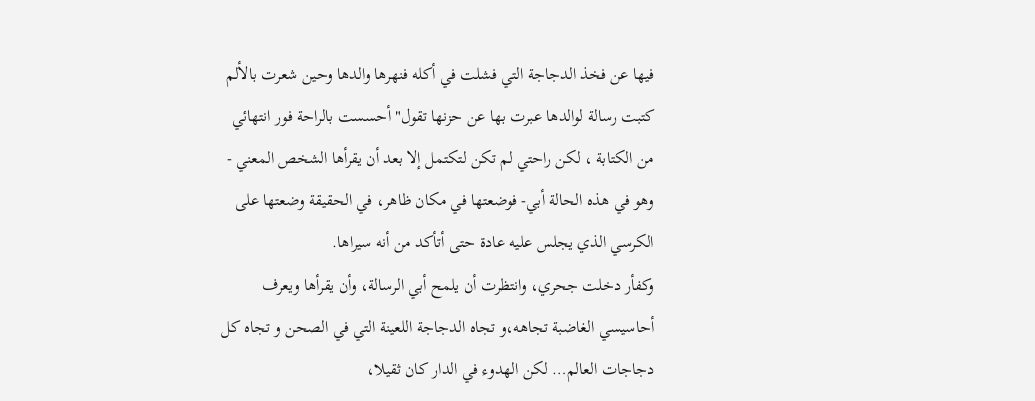فيها عن فخذ الدجاجة التي فشلت في أكله فنهرها والدها وحين شعرت بالألم كتبت رسالة لوالدها عبرت بها عن حزنها تقول" أحسست بالراحة فور انتهائي من الكتابة ، لكن راحتي لم تكن لتكتمل إلا بعد أن يقرأها الشخص المعني - وهو في هذه الحالة أبي- فوضعتها في مكان ظاهر، في الحقيقة وضعتها على الكرسي الذي يجلس عليه عادة حتى أتأكد من أنه سيراها.
وكفأر دخلت جحري، وانتظرت أن يلمح أبي الرسالة، وأن يقرأها ويعرف أحاسيسي الغاضبة تجاهه،و تجاه الدجاجة اللعينة التي في الصحن و تجاه كل دجاجات العالم… لكن الهدوء في الدار كان ثقيلا،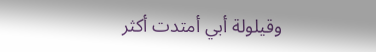وقيلولة أبي أمتدت أكثر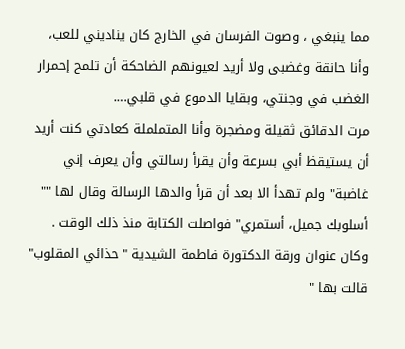مما ينبغي ، وصوت الفرسان في الخارج كان يناديني للعب، وأنا حانقة وغضبى ولا أريد لعيونهم الضاحكة أن تلمح إحمرار الغضب في وجنتي، وبقايا الدموع في قلبي….
مرت الدقائق ثقيلة ومضجرة وأنا المتململة كعادتي كنت أريد أن يستيقظ أبي بسرعة وأن يقرأ رسالتي وأن يعرف إني غاضبة" ولم تهدأ الا بعد أن قرأ والدها الرسالة وقال لها "" أسلوبك جميل، أستمري" فواصلت الكتابة منذ ذلك الوقت .
وكان عنوان ورقة الدكتورة فاطمة الشيدية "حذائي المقلوب" قالت بها "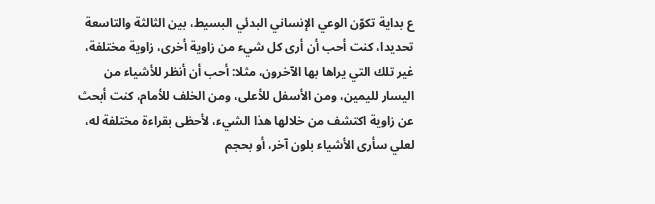ع بداية تكوّن الوعي الإنساني البدئي البسيط، بين الثالثة والتاسعة تحديدا، كنت أحب أن أرى كل شيء من زاوية أخرى، زاوية مختلفة، غير تلك التي يراها بها الآخرون، مثلا: أحب أن أنظر للأشياء من اليسار لليمين، ومن الأسفل للأعلى، ومن الخلف للأمام، كنت أبحث عن زاوية اكتشف من خلالها هذا الشيء، لأحظى بقراءة مختلفة له، لعلي سأرى الأشياء بلون آخر، أو بحجم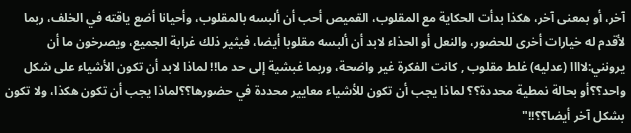آخر، أو بمعنى آخر، هكذا بدأت الحكاية مع المقلوب، القميص أحب أن ألبسه بالمقلوب، وأحيانا أضع ياقته في الخلف، ربما لأقدم له خيارات أخرى للحضور، والنعل أو الحذاء لابد أن ألبسه مقلوبا أيضا، فيثير ذلك غرابة الجميع، ويصرخون ما أن يرونني:لاااا (عدليه) غلط مقلوب , كانت الفكرة غير واضحة، وربما غبشية إلى حد ما!! لماذا لابد أن تكون الأشياء على شكل واحد؟؟أو بحالة نمطية محددة؟؟ لماذا يجب أن تكون للأشياء معايير محددة في حضورها؟؟لماذا يجب أن تكون هكذا، ولا تكون بشكل آخر أيضا؟؟!!"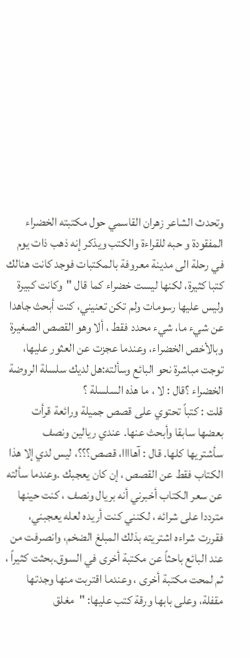وتحدث الشاعر زهران القاسمي حول مكتبته الخضراء المفقودة و حبه للقراءة والكتب ويذكر إنه ذهب ذات يوم في رحلة الى مدينة معروفة بالمكتبات فوجد كانت هنالك كتبا كثيرة، لكنها ليست خضراء كما قال "وكانت كبيرة وليس عليها رسومات ولم تكن تعنيني، كنت أبحث جاهدا عن شيء ما، شيء محدد فقط ، ألا وهو القصص الصغيرة وبالأخص الخضراء، وعندما عجزت عن العثور عليها، توجت مباشرة نحو البائع وسألته:هل لديك سلسلة الروضة الخضراء ؟قال : لا ، ما هذه السلسلة ؟
قلت : كتباً تحتوي على قصص جميلة ورائعة قرأت بعضها سابقا وأبحث عنها. عندي ريالين ونصف سأشتريها كلها. قال : آهاااا، قصص؟؟؟، ليس لدي إلا هذا الكتاب فقط عن القصص ، إن كان يعجبك .وعندما سألته عن سعر الكتاب أخبرني أنه بريال ونصف ، كنت حينها مترددا على شرائه ، لكنني كنت أريده لعله يعجبني، فقررت شراءه اشتريته بذلك المبلغ الضخم، وانصرفت من عند البائع باحثاً عن مكتبة أخرى في السوق.بحثت كثيراً ، ثم لمحت مكتبة أخرى ، وعندما اقتربت منها وجدتها مقفلة، وعلى بابها ورقة كتب عليها: "مغلق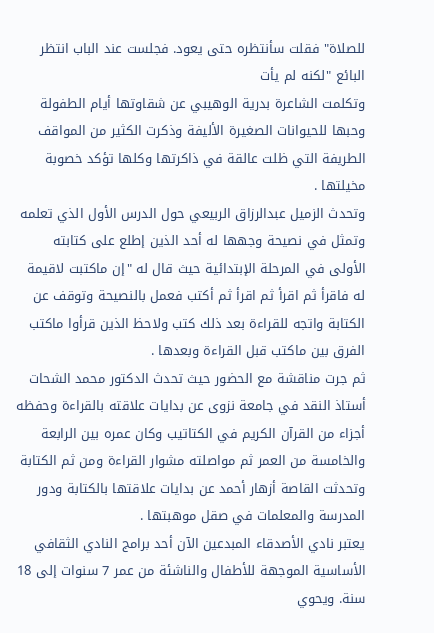للصلاة" فقلت سأنتظره حتى يعود. فجلست عند الباب انتظر البائع "لكنه لم يأت
وتكلمت الشاعرة بدرية الوهيبي عن شقاوتها أيام الطفولة وحبها للحيوانات الصغيرة الأليفة وذكرت الكثير من المواقف الطريفة التي ظلت عالقة في ذاكرتها وكلها تؤكد خصوبة مخيلتها .
وتحدث الزميل عبدالرزاق الربيعي حول الدرس الأول الذي تعلمه وتمثل في نصيحة وجهها له أحد الذين إطلع على كتابته الأولى في المرحلة الإبتدائية حيث قال له "إن ماكتبت لاقيمة له فاقرأ ثم اقرأ ثم اقرأ ثم أكتب فعمل بالنصيحة وتوقف عن الكتابة واتجه للقراءة بعد ذلك كتب ولاحظ الذين قرأوا ماكتب الفرق بين ماكتب قبل القراءة وبعدها .
ثم جرت مناقشة مع الحضور حيث تحدث الدكتور محمد الشحات أستاذ النقد في جامعة نزوى عن بدايات علاقته بالقراءة وحفظه أجزاء من القرآن الكريم في الكتاتيب وكان عمره بين الرابعة والخامسة من العمر ثم مواصلته مشوار القراءة ومن ثم الكتابة وتحدثت القاصة أزهار أحمد عن بدايات علاقتها بالكتابة ودور المدرسة والمعلمات في صقل موهبتها .
يعتبر نادي الأصدقاء المبدعين الآن أحد برامج النادي الثقافي الأساسية الموجهة للأطفال والناشئة من عمر 7 سنوات إلى 18 سنة. ويحوي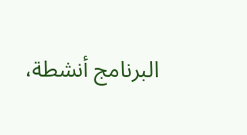البرنامج أنشطة،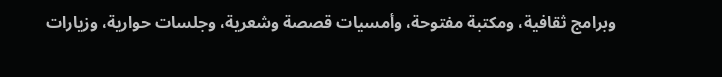وبرامج ثقافية، ومكتبة مفتوحة، وأمسيات قصصة وشعرية، وجلسات حوارية، وزيارات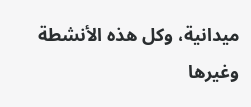ميدانية، وكل هذه الأنشطة وغيرها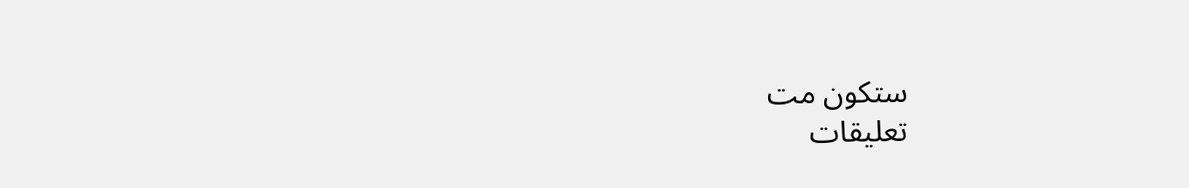ستكون مت
تعليقات